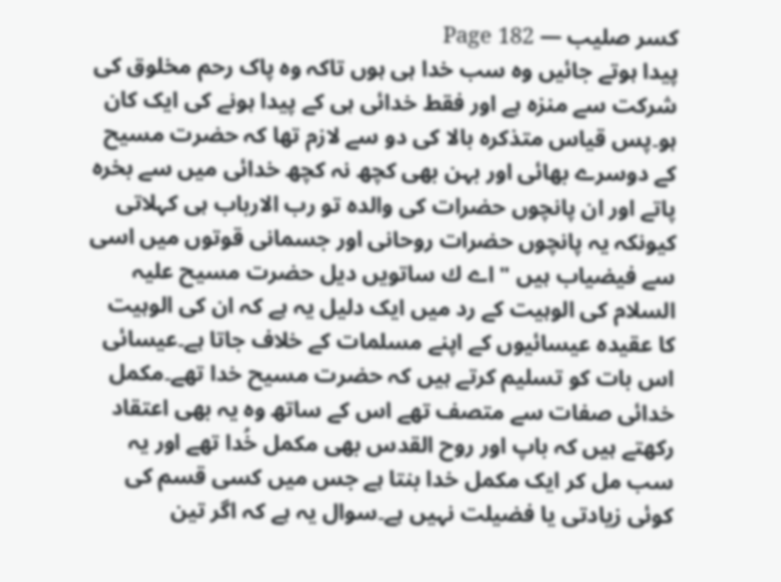کسر صلیب — Page 182
پیدا ہوتے جائیں وہ سب خدا ہی ہوں تاکہ وہ پاک رحم مخلوق کی شرکت سے منزہ ہے اور فقط خدائی ہی کے پیدا ہونے کی ایک کان ہو۔پس قیاس متذکرہ بالا کی دو سے لازم تھا کہ حضرت مسیح کے دوسرے بھائی اور بہن بھی کچھ نہ کچھ خدائی میں سے بخره پاتے اور ان پانچوں حضرات کی والدہ تو رب الارباب ہی کہلاتی کیونکہ یہ پانچوں حضرات روحانی اور جسمانی قوتوں میں اسی سے فیضیاب ہیں " اے ك ساتویں دیل حضرت مسیح علیہ السلام کی الوہیت کے رد میں ایک دلیل یہ ہے کہ ان کی الوہیت کا عقیدہ عیسائیوں کے اپنے مسلمات کے خلاف جاتا ہے۔عیسائی اس بات کو تسلیم کرتے ہیں کہ حضرت مسیح خدا تھے۔مکمل خدائی صفات سے متصف تھے اس کے ساتھ وہ یہ بھی اعتقاد رکھتے ہیں کہ باپ اور روح القدس بھی مکمل خُدا تھے اور یہ سب مل کر ایک مکمل خدا بنتا ہے جس میں کسی قسم کی کوئی زیادتی یا فضیلت نہیں ہے۔سوال یہ ہے کہ اگر تین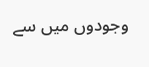وجودوں میں سے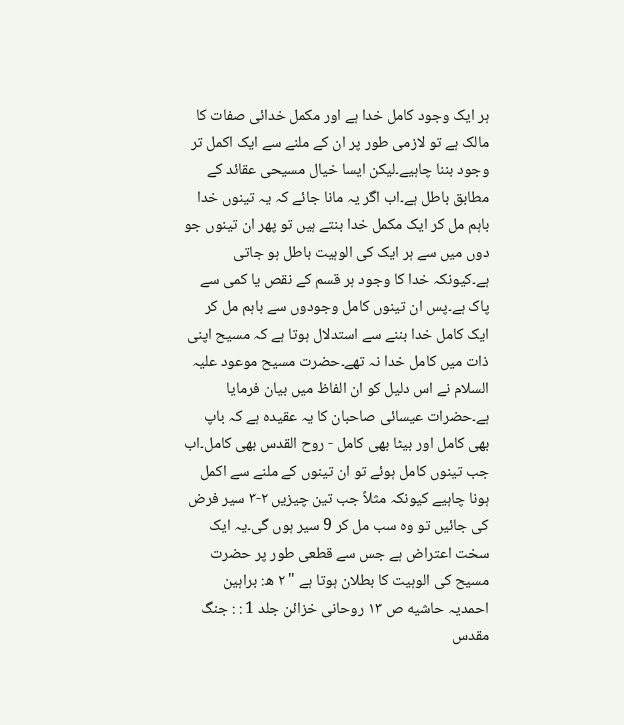ہر ایک وجود کامل خدا ہے اور مکمل خدائی صفات کا مالک ہے تو لازمی طور پر ان کے ملنے سے ایک اکمل تر وجود بننا چاہیے۔لیکن ایسا خیال مسیحی عقائد کے مطابق باطل ہے۔اب اگر یہ مانا جائے کہ یہ تینوں خدا باہم مل کر ایک مکمل خدا بنتے ہیں تو پھر ان تینوں جو دوں میں سے ہر ایک کی الوہیت باطل ہو جاتی ہے۔کیونکہ خدا کا وجود ہر قسم کے نقص یا کمی سے پاک ہے۔پس ان تینوں کامل وجودوں سے باہم مل کر ایک کامل خدا بننے سے استدلال ہوتا ہے کہ مسیح اپنی ذات میں کامل خدا نہ تھے۔حضرت مسیح موعود علیہ السلام نے اس دلیل کو ان الفاظ میں بیان فرمایا ہے۔حضرات عیسائی صاحبان کا یہ عقیدہ ہے کہ باپ بھی کامل اور بیٹا بھی کامل - روح القدس بھی کامل۔اب جب تینوں کامل ہوئے تو ان تینوں کے ملنے سے اکمل ہونا چاہیے کیونکہ مثلاً جب تین چیزیں ۲-۳ سیر فرض کی جائیں تو وہ سب مل کر 9 سیر ہوں گی۔یہ ایک سخت اعتراض ہے جس سے قطعی طور پر حضرت مسیح کی الوہیت کا بطلان ہوتا ہے " ۲ ه: براہین احمدیہ حاشیه ص ۱۳ روحانی خزائن جلد 1 : : جنگ مقدس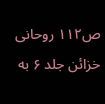ص۱۱۲ روحانی خزائن جلد ۶ به